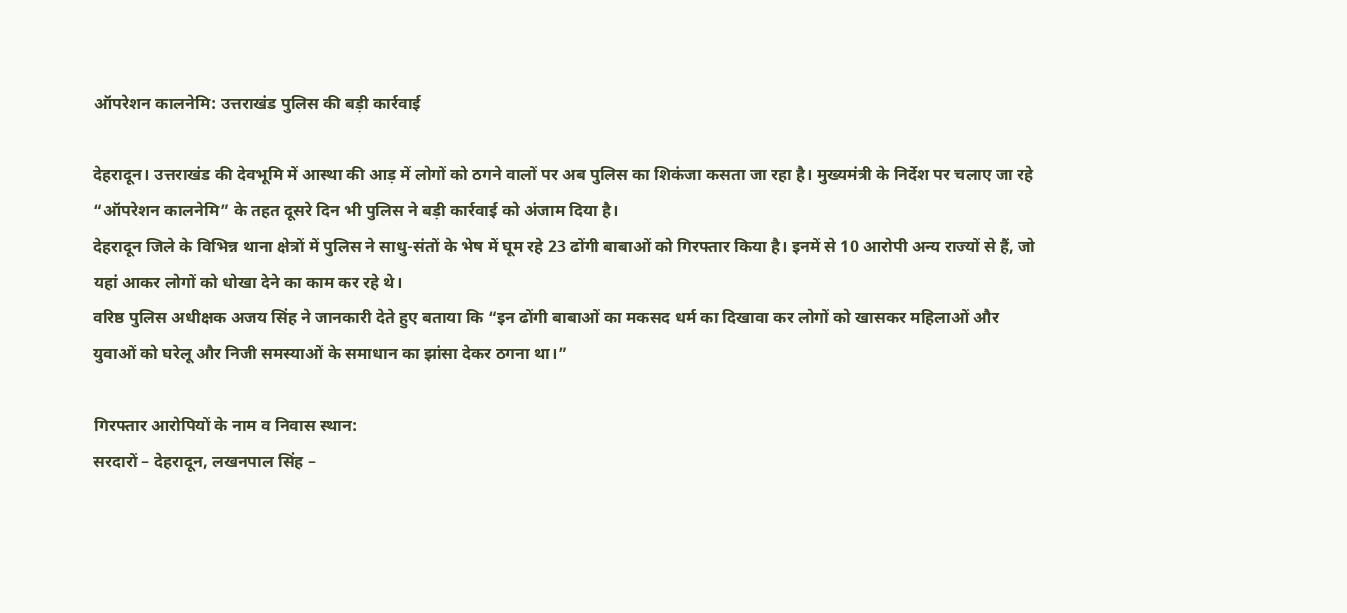ऑपरेशन कालनेमि: उत्तराखंड पुलिस की बड़ी कार्रवाई

देहरादून। उत्तराखंड की देवभूमि में आस्था की आड़ में लोगों को ठगने वालों पर अब पुलिस का शिकंजा कसता जा रहा है। मुख्यमंत्री के निर्देश पर चलाए जा रहे “ऑपरेशन कालनेमि” के तहत दूसरे दिन भी पुलिस ने बड़ी कार्रवाई को अंजाम दिया है।
देहरादून जिले के विभिन्न थाना क्षेत्रों में पुलिस ने साधु-संतों के भेष में घूम रहे 23 ढोंगी बाबाओं को गिरफ्तार किया है। इनमें से 10 आरोपी अन्य राज्यों से हैं, जो यहां आकर लोगों को धोखा देने का काम कर रहे थे।
वरिष्ठ पुलिस अधीक्षक अजय सिंह ने जानकारी देते हुए बताया कि “इन ढोंगी बाबाओं का मकसद धर्म का दिखावा कर लोगों को खासकर महिलाओं और युवाओं को घरेलू और निजी समस्याओं के समाधान का झांसा देकर ठगना था।”

गिरफ्तार आरोपियों के नाम व निवास स्थान:
सरदारों – देहरादून, लखनपाल सिंह –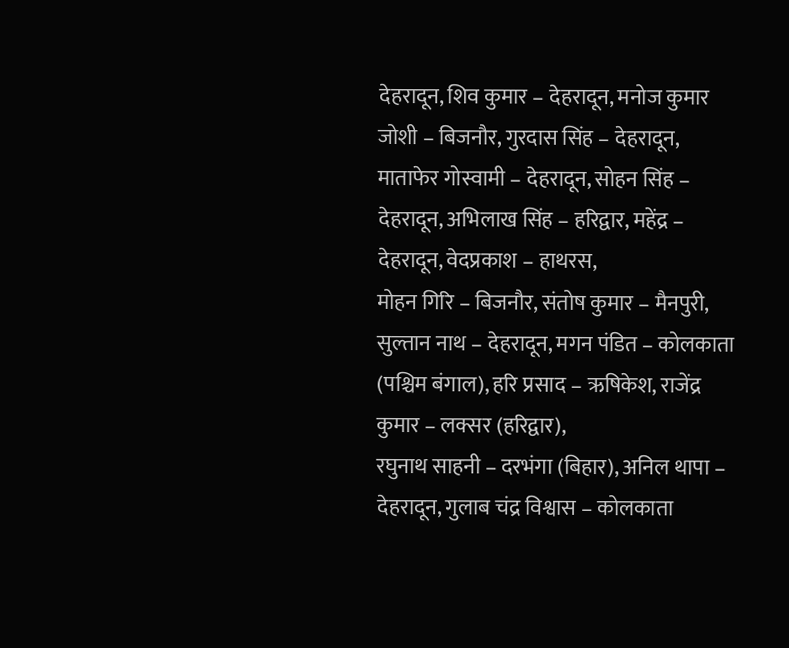देहरादून, शिव कुमार – देहरादून, मनोज कुमार जोशी – बिजनौर, गुरदास सिंह – देहरादून, माताफेर गोस्वामी – देहरादून, सोहन सिंह – देहरादून, अभिलाख सिंह – हरिद्वार, महेंद्र – देहरादून, वेदप्रकाश – हाथरस,
मोहन गिरि – बिजनौर, संतोष कुमार – मैनपुरी, सुल्तान नाथ – देहरादून, मगन पंडित – कोलकाता (पश्चिम बंगाल), हरि प्रसाद – ऋषिकेश, राजेंद्र कुमार – लक्सर (हरिद्वार),
रघुनाथ साहनी – दरभंगा (बिहार), अनिल थापा – देहरादून, गुलाब चंद्र विश्वास – कोलकाता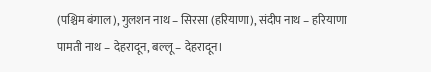(पश्चिम बंगाल), गुलशन नाथ – सिरसा (हरियाणा), संदीप नाथ – हरियाणा
पामती नाथ – देहरादून, बल्लू – देहरादून।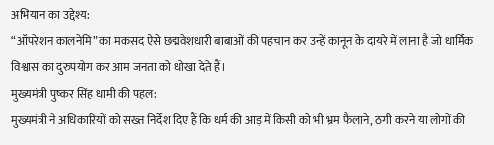अभियान का उद्देश्य:
“ऑपरेशन कालनेमि” का मकसद ऐसे छद्मवेशधारी बाबाओं की पहचान कर उन्हें कानून के दायरे में लाना है जो धार्मिक विश्वास का दुरुपयोग कर आम जनता को धोखा देते हैं।
मुख्यमंत्री पुष्कर सिंह धामी की पहल:
मुख्यमंत्री ने अधिकारियों को सख्त निर्देश दिए हैं कि धर्म की आड़ में किसी को भी भ्रम फैलाने, ठगी करने या लोगों की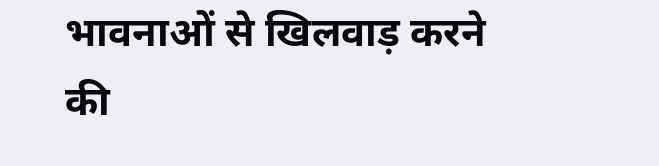भावनाओं से खिलवाड़ करने की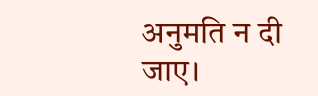अनुमति न दी जाए।